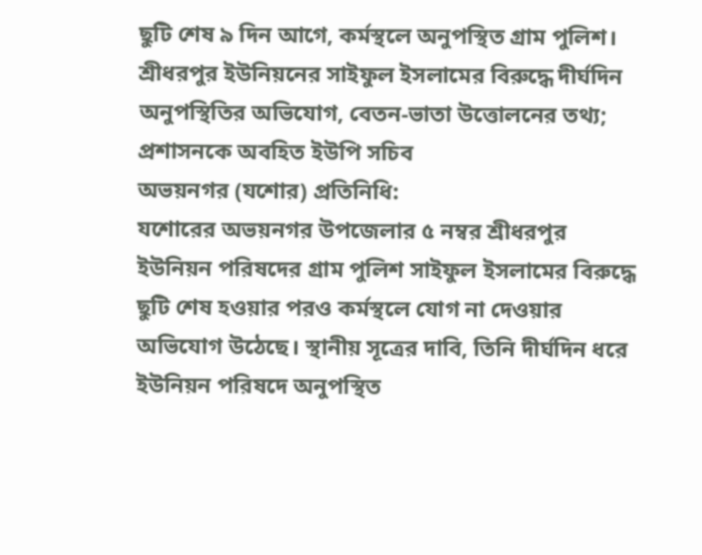ছুটি শেষ ৯ দিন আগে, কর্মস্থলে অনুপস্থিত গ্রাম পুলিশ। শ্রীধরপুর ইউনিয়নের সাইফুল ইসলামের বিরুদ্ধে দীর্ঘদিন অনুপস্থিতির অভিযোগ, বেতন-ভাতা উত্তোলনের তথ্য; প্রশাসনকে অবহিত ইউপি সচিব
অভয়নগর (যশোর) প্রতিনিধি:
যশোরের অভয়নগর উপজেলার ৫ নম্বর শ্রীধরপুর ইউনিয়ন পরিষদের গ্রাম পুলিশ সাইফুল ইসলামের বিরুদ্ধে ছুটি শেষ হওয়ার পরও কর্মস্থলে যোগ না দেওয়ার অভিযোগ উঠেছে। স্থানীয় সূত্রের দাবি, তিনি দীর্ঘদিন ধরে ইউনিয়ন পরিষদে অনুপস্থিত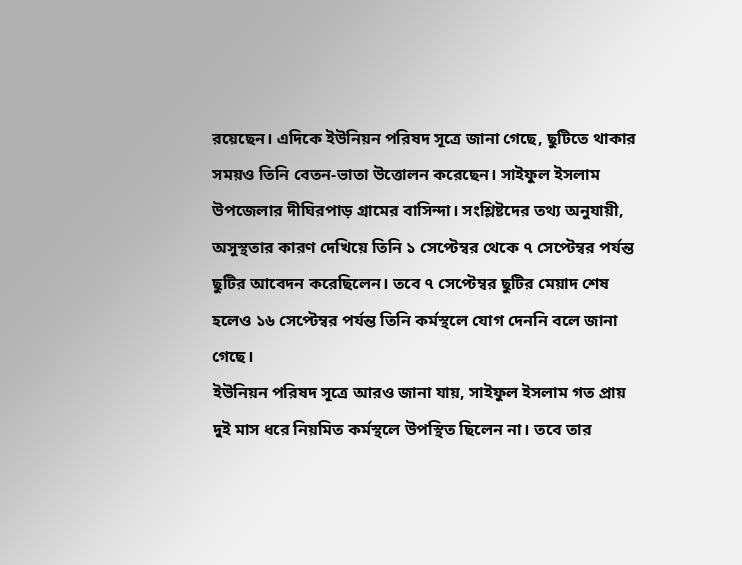রয়েছেন। এদিকে ইউনিয়ন পরিষদ সূত্রে জানা গেছে, ছুটিতে থাকার সময়ও তিনি বেতন-ভাতা উত্তোলন করেছেন। সাইফুল ইসলাম উপজেলার দীঘিরপাড় গ্রামের বাসিন্দা। সংশ্লিষ্টদের তথ্য অনুযায়ী, অসুস্থতার কারণ দেখিয়ে তিনি ১ সেপ্টেম্বর থেকে ৭ সেপ্টেম্বর পর্যন্ত ছুটির আবেদন করেছিলেন। তবে ৭ সেপ্টেম্বর ছুটির মেয়াদ শেষ হলেও ১৬ সেপ্টেম্বর পর্যন্ত তিনি কর্মস্থলে যোগ দেননি বলে জানা গেছে।
ইউনিয়ন পরিষদ সূত্রে আরও জানা যায়, সাইফুল ইসলাম গত প্রায় দুই মাস ধরে নিয়মিত কর্মস্থলে উপস্থিত ছিলেন না। তবে তার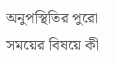অনুপস্থিতির পুরো সময়ের বিষয়ে কী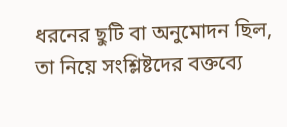ধরনের ছুটি বা অনুমোদন ছিল, তা নিয়ে সংশ্লিষ্টদের বক্তব্যে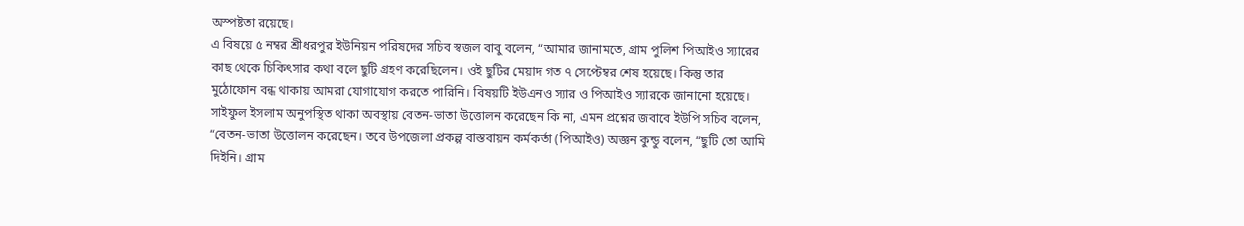অস্পষ্টতা রয়েছে।
এ বিষয়ে ৫ নম্বর শ্রীধরপুর ইউনিয়ন পরিষদের সচিব স্বজল বাবু বলেন, “আমার জানামতে, গ্রাম পুলিশ পিআইও স্যারের কাছ থেকে চিকিৎসার কথা বলে ছুটি গ্রহণ করেছিলেন। ওই ছুটির মেয়াদ গত ৭ সেপ্টেম্বর শেষ হয়েছে। কিন্তু তার মুঠোফোন বন্ধ থাকায় আমরা যোগাযোগ করতে পারিনি। বিষয়টি ইউএনও স্যার ও পিআইও স্যারকে জানানো হয়েছে।
সাইফুল ইসলাম অনুপস্থিত থাকা অবস্থায় বেতন-ভাতা উত্তোলন করেছেন কি না, এমন প্রশ্নের জবাবে ইউপি সচিব বলেন, “বেতন-ভাতা উত্তোলন করেছেন। তবে উপজেলা প্রকল্প বাস্তবায়ন কর্মকর্তা (পিআইও) অজ্ঞন কুন্ডু বলেন, “ছুটি তো আমি দিইনি। গ্রাম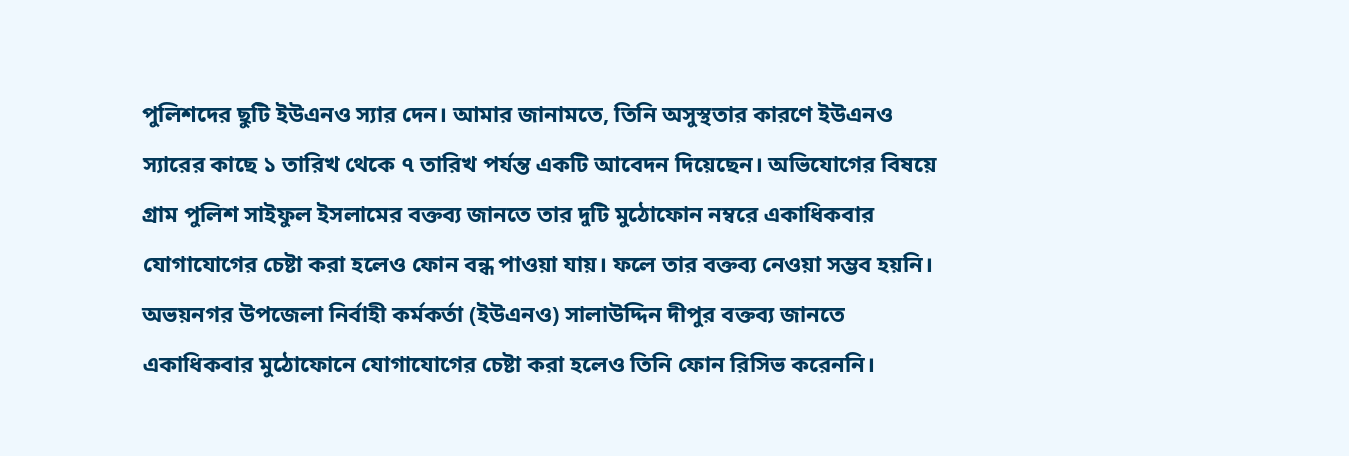পুলিশদের ছুটি ইউএনও স্যার দেন। আমার জানামতে, তিনি অসুস্থতার কারণে ইউএনও স্যারের কাছে ১ তারিখ থেকে ৭ তারিখ পর্যন্ত একটি আবেদন দিয়েছেন। অভিযোগের বিষয়ে গ্রাম পুলিশ সাইফুল ইসলামের বক্তব্য জানতে তার দুটি মুঠোফোন নম্বরে একাধিকবার যোগাযোগের চেষ্টা করা হলেও ফোন বন্ধ পাওয়া যায়। ফলে তার বক্তব্য নেওয়া সম্ভব হয়নি। অভয়নগর উপজেলা নির্বাহী কর্মকর্তা (ইউএনও) সালাউদ্দিন দীপুর বক্তব্য জানতে একাধিকবার মুঠোফোনে যোগাযোগের চেষ্টা করা হলেও তিনি ফোন রিসিভ করেননি।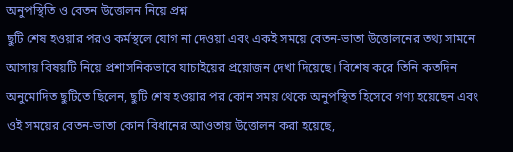অনুপস্থিতি ও বেতন উত্তোলন নিয়ে প্রশ্ন
ছুটি শেষ হওয়ার পরও কর্মস্থলে যোগ না দেওয়া এবং একই সময়ে বেতন-ভাতা উত্তোলনের তথ্য সামনে আসায় বিষয়টি নিয়ে প্রশাসনিকভাবে যাচাইয়ের প্রয়োজন দেখা দিয়েছে। বিশেষ করে তিনি কতদিন অনুমোদিত ছুটিতে ছিলেন, ছুটি শেষ হওয়ার পর কোন সময় থেকে অনুপস্থিত হিসেবে গণ্য হয়েছেন এবং ওই সময়ের বেতন-ভাতা কোন বিধানের আওতায় উত্তোলন করা হয়েছে,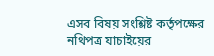এসব বিষয় সংশ্লিষ্ট কর্তৃপক্ষের নথিপত্র যাচাইয়ের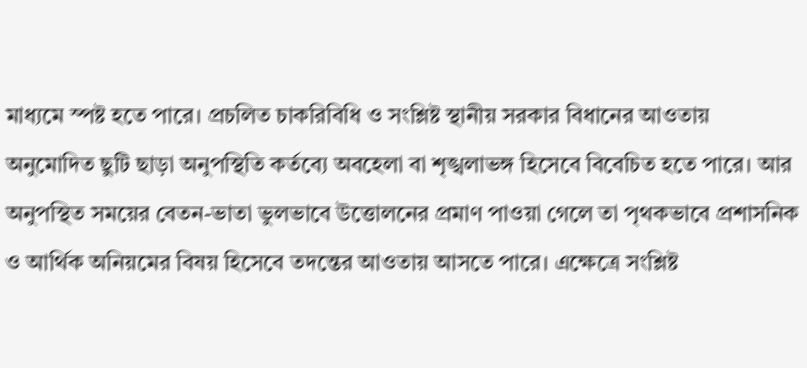মাধ্যমে স্পষ্ট হতে পারে। প্রচলিত চাকরিবিধি ও সংশ্লিষ্ট স্থানীয় সরকার বিধানের আওতায় অনুমোদিত ছুটি ছাড়া অনুপস্থিতি কর্তব্যে অবহেলা বা শৃঙ্খলাভঙ্গ হিসেবে বিবেচিত হতে পারে। আর অনুপস্থিত সময়ের বেতন-ভাতা ভুলভাবে উত্তোলনের প্রমাণ পাওয়া গেলে তা পৃথকভাবে প্রশাসনিক ও আর্থিক অনিয়মের বিষয় হিসেবে তদন্তের আওতায় আসতে পারে। এক্ষেত্রে সংশ্লিষ্ট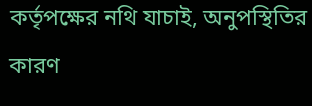কর্তৃপক্ষের নথি যাচাই, অনুপস্থিতির কারণ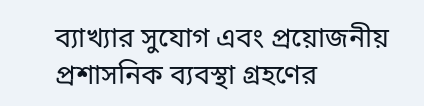ব্যাখ্যার সুযোগ এবং প্রয়োজনীয় প্রশাসনিক ব্যবস্থা গ্রহণের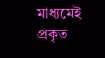মাধ্যমেই প্রকৃত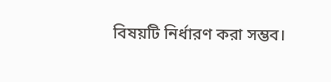বিষয়টি নির্ধারণ করা সম্ভব।